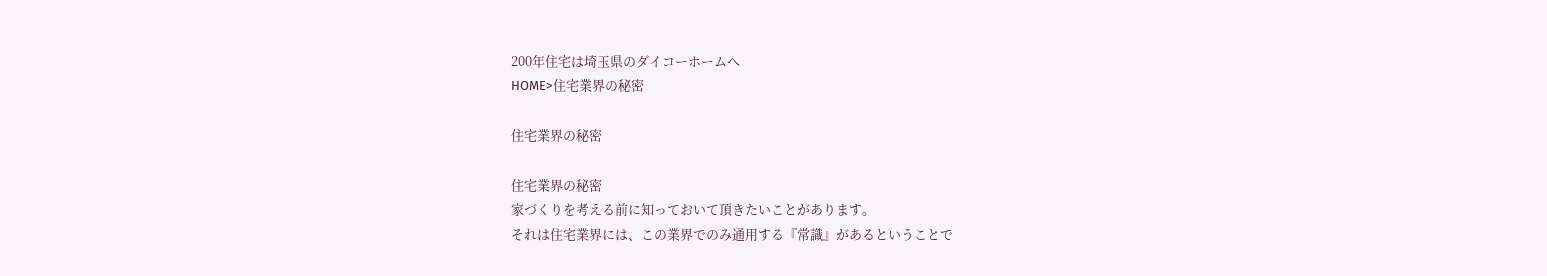200年住宅は埼玉県のダイコーホームへ
HOME>住宅業界の秘密

住宅業界の秘密

住宅業界の秘密
家づくりを考える前に知っておいて頂きたいことがあります。
それは住宅業界には、この業界でのみ通用する『常識』があるということで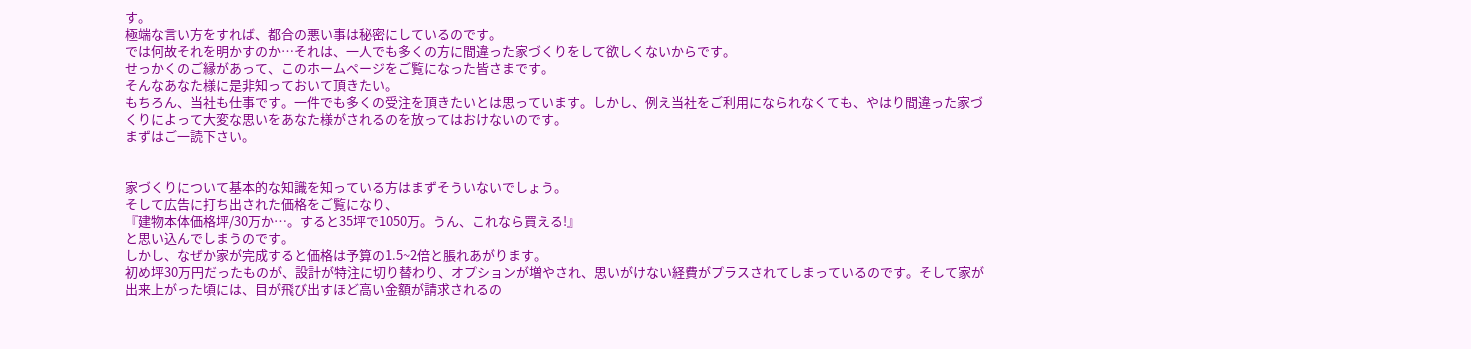す。
極端な言い方をすれば、都合の悪い事は秘密にしているのです。
では何故それを明かすのか…それは、一人でも多くの方に間違った家づくりをして欲しくないからです。
せっかくのご縁があって、このホームページをご覧になった皆さまです。
そんなあなた様に是非知っておいて頂きたい。
もちろん、当社も仕事です。一件でも多くの受注を頂きたいとは思っています。しかし、例え当社をご利用になられなくても、やはり間違った家づくりによって大変な思いをあなた様がされるのを放ってはおけないのです。
まずはご一読下さい。


家づくりについて基本的な知識を知っている方はまずそういないでしょう。
そして広告に打ち出された価格をご覧になり、
『建物本体価格坪/30万か…。すると35坪で1050万。うん、これなら買える!』
と思い込んでしまうのです。
しかし、なぜか家が完成すると価格は予算の1.5~2倍と脹れあがります。
初め坪30万円だったものが、設計が特注に切り替わり、オプションが増やされ、思いがけない経費がプラスされてしまっているのです。そして家が出来上がった頃には、目が飛び出すほど高い金額が請求されるの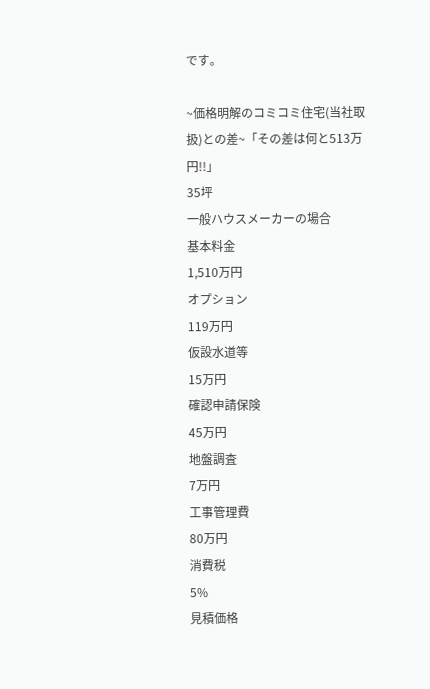です。

~価格明解のコミコミ住宅(当社取扱)との差~「その差は何と513万円!!」
35坪
一般ハウスメーカーの場合
基本料金
1,510万円
オプション
119万円
仮設水道等
15万円
確認申請保険
45万円
地盤調査
7万円
工事管理費
80万円
消費税
5%
見積価格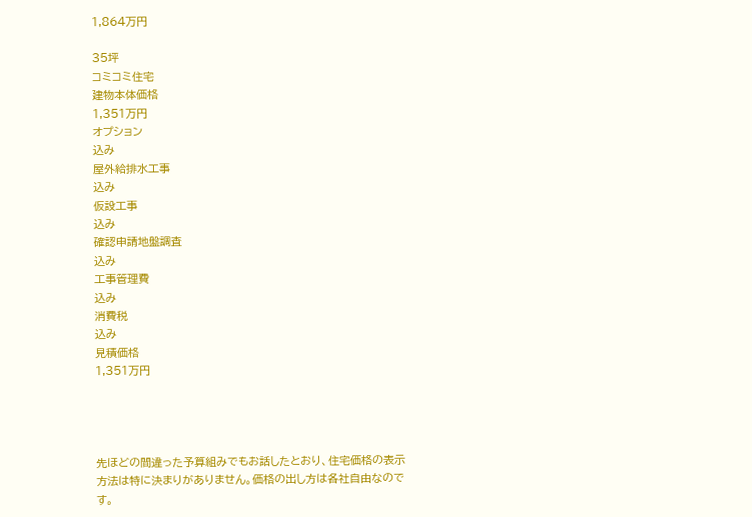1,864万円

35坪
コミコミ住宅
建物本体価格
1,351万円
オプション
込み
屋外給排水工事
込み
仮設工事
込み
確認申請地盤調査
込み
工事管理費
込み
消費税
込み
見積価格
1,351万円




先ほどの間違った予算組みでもお話したとおり、住宅価格の表示方法は特に決まりがありません。価格の出し方は各社自由なのです。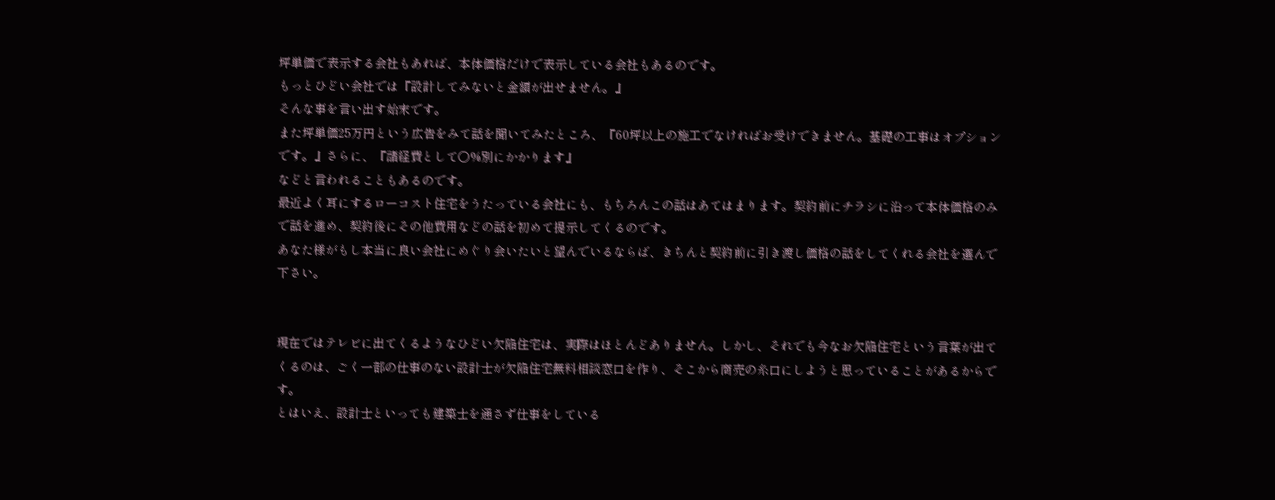坪単価で表示する会社もあれば、本体価格だけで表示している会社もあるのです。
もっとひどい会社では『設計してみないと金額が出せません。』
そんな事を言い出す始末です。
また坪単価25万円という広告をみて話を聞いてみたところ、『60坪以上の施工でなければお受けできません。基礎の工事はオプションです。』さらに、『諸経費として○%別にかかります』
などと言われることもあるのです。
最近よく耳にするローコスト住宅をうたっている会社にも、もちろんこの話はあてはまります。契約前にチラシに沿って本体価格のみで話を進め、契約後にその他費用などの話を初めて提示してくるのです。
あなた様がもし本当に良い会社にめぐり会いたいと望んでいるならば、きちんと契約前に引き渡し価格の話をしてくれる会社を選んで下さい。


現在ではテレビに出てくるようなひどい欠陥住宅は、実際はほとんどありません。しかし、それでも今なお欠陥住宅という言葉が出てくるのは、ごく一部の仕事のない設計士が欠陥住宅無料相談窓口を作り、そこから商売の糸口にしようと思っていることがあるからです。
とはいえ、設計士といっても建築士を通さず仕事をしている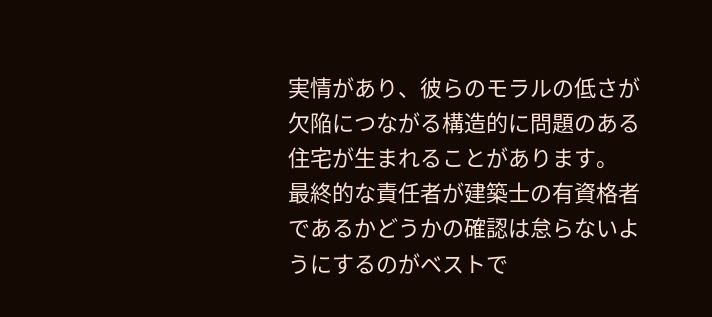実情があり、彼らのモラルの低さが欠陥につながる構造的に問題のある住宅が生まれることがあります。
最終的な責任者が建築士の有資格者であるかどうかの確認は怠らないようにするのがベストで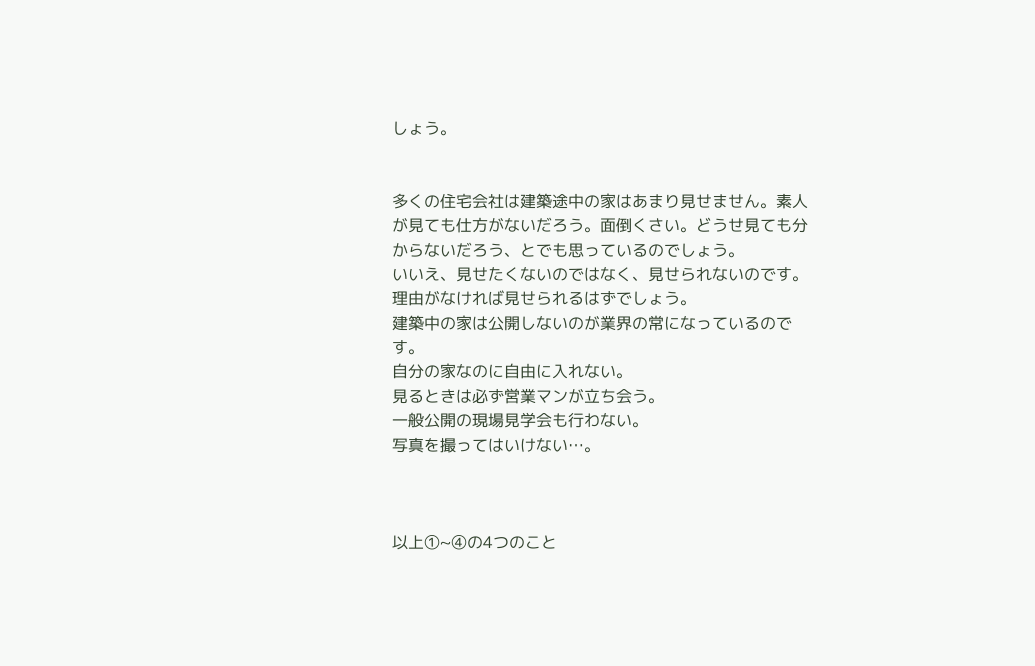しょう。


多くの住宅会社は建築途中の家はあまり見せません。素人が見ても仕方がないだろう。面倒くさい。どうせ見ても分からないだろう、とでも思っているのでしょう。
いいえ、見せたくないのではなく、見せられないのです。理由がなければ見せられるはずでしょう。
建築中の家は公開しないのが業界の常になっているのです。
自分の家なのに自由に入れない。
見るときは必ず営業マンが立ち会う。
一般公開の現場見学会も行わない。
写真を撮ってはいけない…。



以上①~④の4つのこと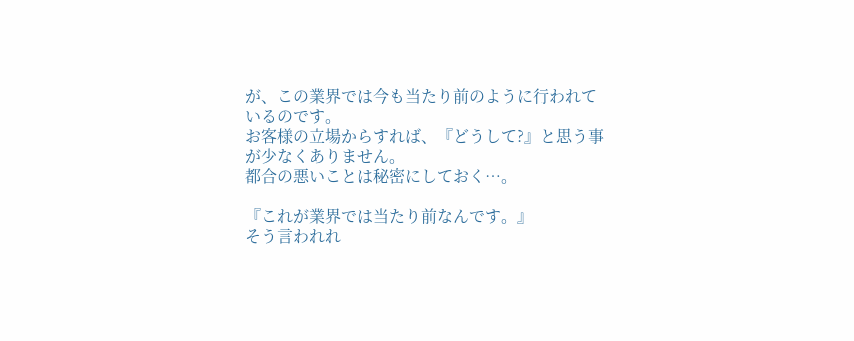が、この業界では今も当たり前のように行われているのです。
お客様の立場からすれば、『どうして?』と思う事が少なくありません。
都合の悪いことは秘密にしておく…。

『これが業界では当たり前なんです。』
そう言われれ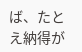ば、たとえ納得が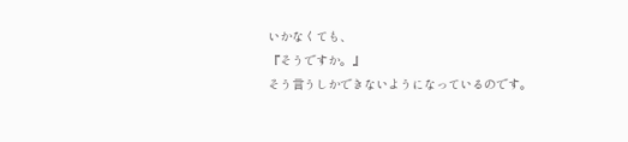いかなくても、
『そうですか。』
そう言うしかできないようになっているのです。